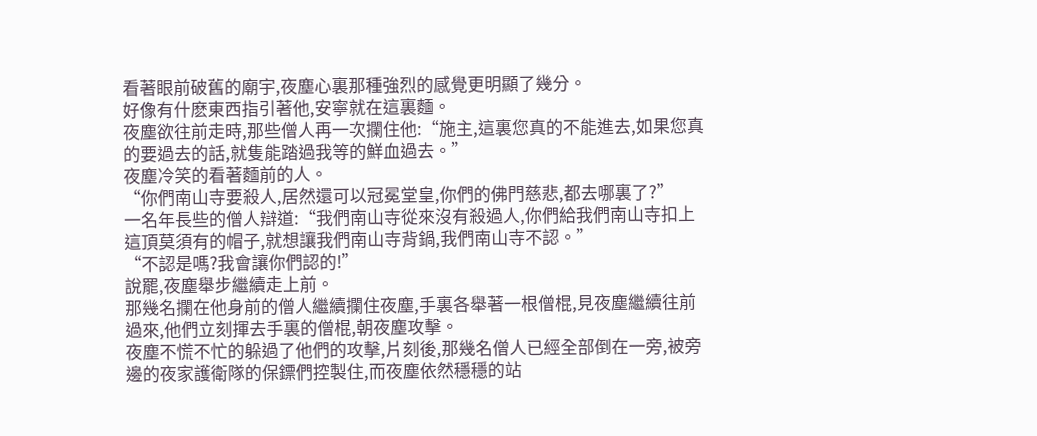看著眼前破舊的廟宇,夜塵心裏那種強烈的感覺更明顯了幾分。
好像有什麽東西指引著他,安寧就在這裏麵。
夜塵欲往前走時,那些僧人再一次攔住他:“施主,這裏您真的不能進去,如果您真的要過去的話,就隻能踏過我等的鮮血過去。”
夜塵冷笑的看著麵前的人。
“你們南山寺要殺人,居然還可以冠冕堂皇,你們的佛門慈悲,都去哪裏了?”
一名年長些的僧人辯道:“我們南山寺從來沒有殺過人,你們給我們南山寺扣上這頂莫須有的帽子,就想讓我們南山寺背鍋,我們南山寺不認。”
“不認是嗎?我會讓你們認的!”
說罷,夜塵舉步繼續走上前。
那幾名攔在他身前的僧人繼續攔住夜塵,手裏各舉著一根僧棍,見夜塵繼續往前過來,他們立刻揮去手裏的僧棍,朝夜塵攻擊。
夜塵不慌不忙的躲過了他們的攻擊,片刻後,那幾名僧人已經全部倒在一旁,被旁邊的夜家護衛隊的保鏢們控製住,而夜塵依然穩穩的站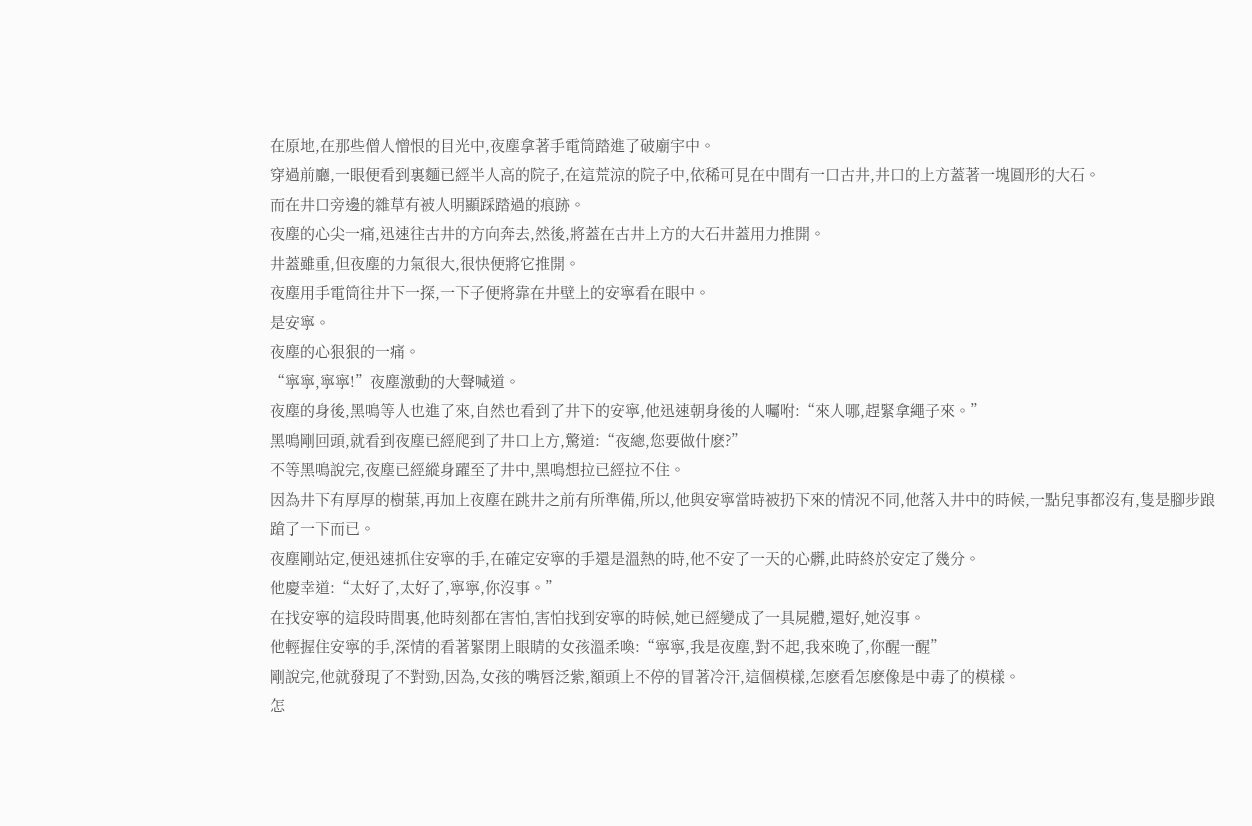在原地,在那些僧人憎恨的目光中,夜塵拿著手電筒踏進了破廟宇中。
穿過前廳,一眼便看到裏麵已經半人高的院子,在這荒涼的院子中,依稀可見在中間有一口古井,井口的上方蓋著一塊圓形的大石。
而在井口旁邊的雜草有被人明顯踩踏過的痕跡。
夜塵的心尖一痛,迅速往古井的方向奔去,然後,將蓋在古井上方的大石井蓋用力推開。
井蓋雖重,但夜塵的力氣很大,很快便將它推開。
夜塵用手電筒往井下一探,一下子便將靠在井壁上的安寧看在眼中。
是安寧。
夜塵的心狠狠的一痛。
“寧寧,寧寧!”夜塵激動的大聲喊道。
夜塵的身後,黑鳴等人也進了來,自然也看到了井下的安寧,他迅速朝身後的人囑咐:“來人哪,趕緊拿繩子來。”
黑鳴剛回頭,就看到夜塵已經爬到了井口上方,驚道:“夜總,您要做什麽?”
不等黑鳴說完,夜塵已經縱身躍至了井中,黑鳴想拉已經拉不住。
因為井下有厚厚的樹葉,再加上夜塵在跳井之前有所準備,所以,他與安寧當時被扔下來的情況不同,他落入井中的時候,一點兒事都沒有,隻是腳步踉蹌了一下而已。
夜塵剛站定,便迅速抓住安寧的手,在確定安寧的手還是溫熱的時,他不安了一天的心髒,此時終於安定了幾分。
他慶幸道:“太好了,太好了,寧寧,你沒事。”
在找安寧的這段時間裏,他時刻都在害怕,害怕找到安寧的時候,她已經變成了一具屍體,還好,她沒事。
他輕握住安寧的手,深情的看著緊閉上眼睛的女孩溫柔喚:“寧寧,我是夜塵,對不起,我來晚了,你醒一醒”
剛說完,他就發現了不對勁,因為,女孩的嘴唇泛紫,額頭上不停的冒著冷汗,這個模樣,怎麽看怎麽像是中毒了的模樣。
怎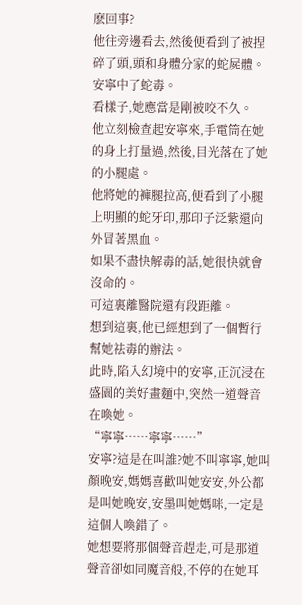麽回事?
他往旁邊看去,然後便看到了被捏碎了頭,頭和身體分家的蛇屍體。
安寧中了蛇毒。
看樣子,她應當是剛被咬不久。
他立刻檢查起安寧來,手電筒在她的身上打量過,然後,目光落在了她的小腿處。
他將她的褲腿拉高,便看到了小腿上明顯的蛇牙印,那印子泛紫還向外冒著黑血。
如果不盡快解毒的話,她很快就會沒命的。
可這裏離醫院還有段距離。
想到這裏,他已經想到了一個暫行幫她祛毒的辦法。
此時,陷入幻境中的安寧,正沉浸在盛園的美好畫麵中,突然一道聲音在喚她。
“寧寧……寧寧……”
安寧?這是在叫誰?她不叫寧寧,她叫顏晚安,媽媽喜歡叫她安安,外公都是叫她晚安,安墨叫她媽咪,一定是這個人喚錯了。
她想要將那個聲音趕走,可是那道聲音卻如同魔音般,不停的在她耳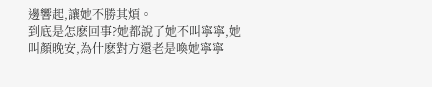邊響起,讓她不勝其煩。
到底是怎麽回事?她都說了她不叫寧寧,她叫顏晚安,為什麽對方還老是喚她寧寧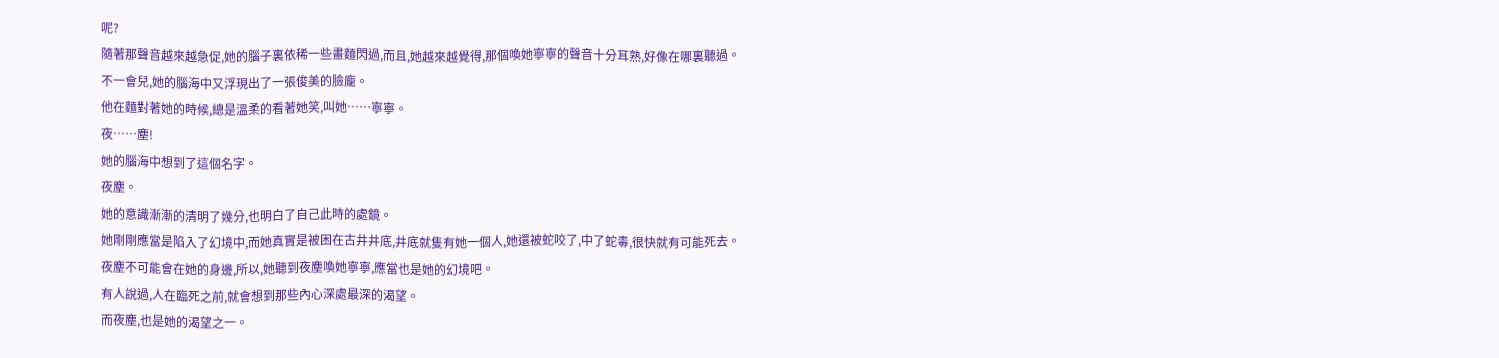呢?
隨著那聲音越來越急促,她的腦子裏依稀一些畫麵閃過,而且,她越來越覺得,那個喚她寧寧的聲音十分耳熟,好像在哪裏聽過。
不一會兒,她的腦海中又浮現出了一張俊美的臉龐。
他在麵對著她的時候,總是溫柔的看著她笑,叫她……寧寧。
夜……塵!
她的腦海中想到了這個名字。
夜塵。
她的意識漸漸的清明了幾分,也明白了自己此時的處鏡。
她剛剛應當是陷入了幻境中,而她真實是被困在古井井底,井底就隻有她一個人,她還被蛇咬了,中了蛇毒,很快就有可能死去。
夜塵不可能會在她的身邊,所以,她聽到夜塵喚她寧寧,應當也是她的幻境吧。
有人說過,人在臨死之前,就會想到那些內心深處最深的渴望。
而夜塵,也是她的渴望之一。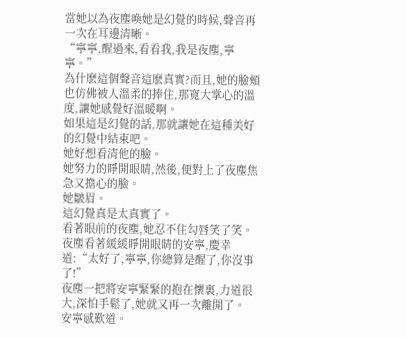當她以為夜塵喚她是幻覺的時候,聲音再一次在耳邊清晰。
“寧寧,醒過來,看看我,我是夜塵,寧寧。”
為什麽這個聲音這麽真實?而且,她的臉頰也仿佛被人溫柔的捧住,那寬大掌心的溫度,讓她感覺好溫暖啊。
如果這是幻覺的話,那就讓她在這種美好的幻覺中結束吧。
她好想看清他的臉。
她努力的睜開眼睛,然後,便對上了夜塵焦急又擔心的臉。
她皺眉。
這幻覺真是太真實了。
看著眼前的夜塵,她忍不住勾唇笑了笑。
夜塵看著緩緩睜開眼睛的安寧,慶幸道:“太好了,寧寧,你總算是醒了,你沒事了!”
夜塵一把將安寧緊緊的抱在懷裏,力道很大,深怕手鬆了,她就又再一次離開了。
安寧感歎道。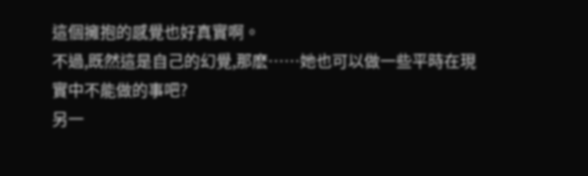這個擁抱的感覺也好真實啊。
不過,既然這是自己的幻覺,那麽……她也可以做一些平時在現實中不能做的事吧?
另一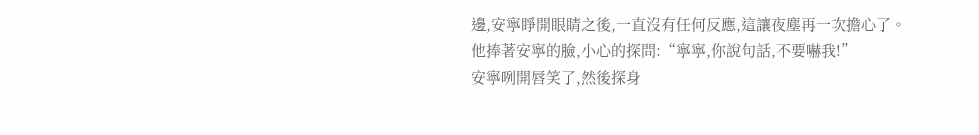邊,安寧睜開眼睛之後,一直沒有任何反應,這讓夜塵再一次擔心了。
他捧著安寧的臉,小心的探問:“寧寧,你說句話,不要嚇我!”
安寧咧開唇笑了,然後探身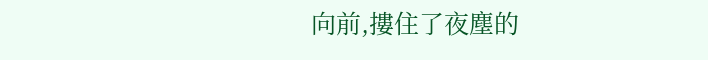向前,摟住了夜塵的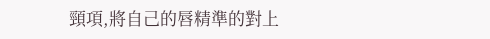頸項,將自己的唇精準的對上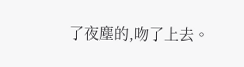了夜塵的,吻了上去。